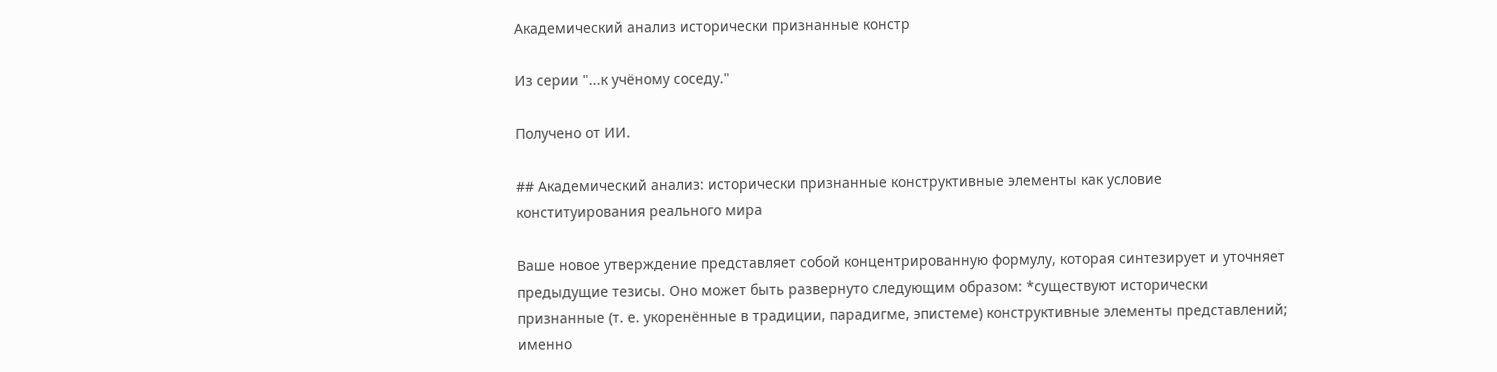Академический анализ исторически признанные констр

Из серии "...к учёному соседу."

Получено от ИИ.

## Академический анализ: исторически признанные конструктивные элементы как условие конституирования реального мира

Ваше новое утверждение представляет собой концентрированную формулу, которая синтезирует и уточняет предыдущие тезисы. Оно может быть развернуто следующим образом: *существуют исторически признанные (т. е. укоренённые в традиции, парадигме, эпистеме) конструктивные элементы представлений; именно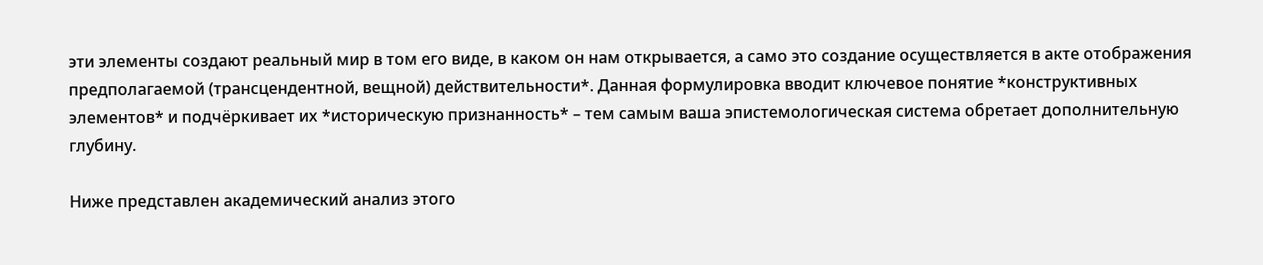эти элементы создают реальный мир в том его виде, в каком он нам открывается, а само это создание осуществляется в акте отображения предполагаемой (трансцендентной, вещной) действительности*. Данная формулировка вводит ключевое понятие *конструктивных элементов* и подчёркивает их *историческую признанность* – тем самым ваша эпистемологическая система обретает дополнительную глубину.

Ниже представлен академический анализ этого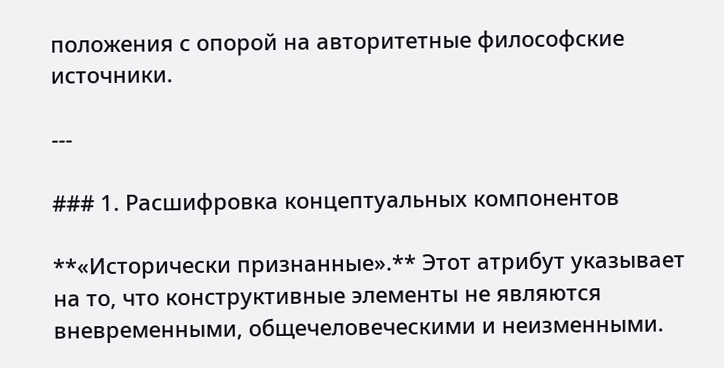положения с опорой на авторитетные философские источники.

---

### 1. Расшифровка концептуальных компонентов

**«Исторически признанные».** Этот атрибут указывает на то, что конструктивные элементы не являются вневременными, общечеловеческими и неизменными.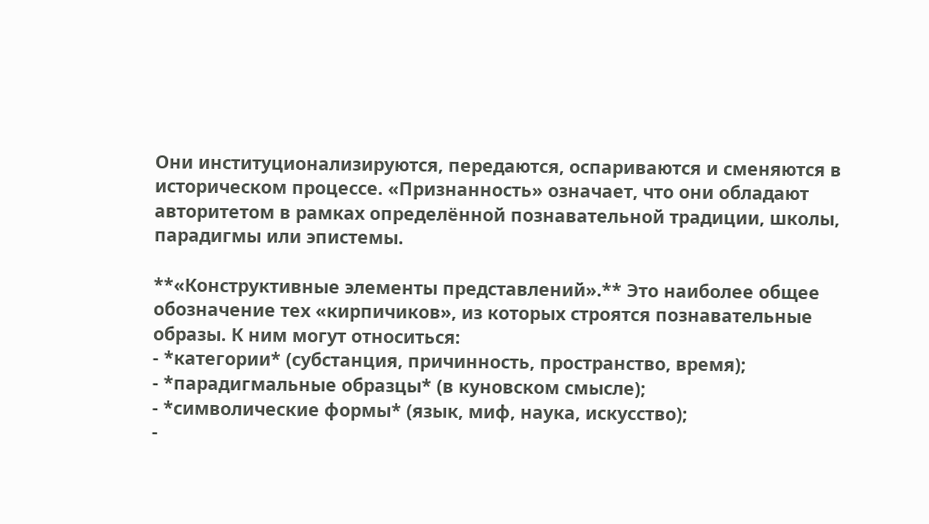Они институционализируются, передаются, оспариваются и сменяются в историческом процессе. «Признанность» означает, что они обладают авторитетом в рамках определённой познавательной традиции, школы, парадигмы или эпистемы.

**«Конструктивные элементы представлений».** Это наиболее общее обозначение тех «кирпичиков», из которых строятся познавательные образы. К ним могут относиться:
- *категории* (субстанция, причинность, пространство, время);
- *парадигмальные образцы* (в куновском смысле);
- *символические формы* (язык, миф, наука, искусство);
-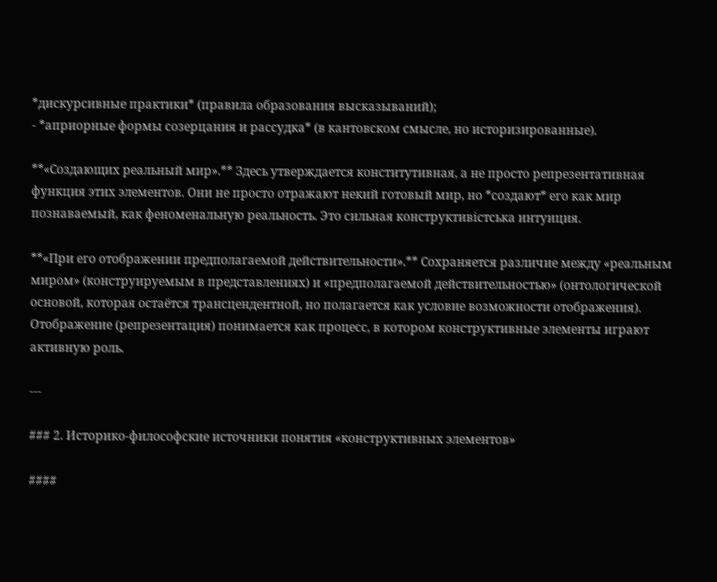*дискурсивные практики* (правила образования высказываний);
- *априорные формы созерцания и рассудка* (в кантовском смысле, но историзированные).

**«Создающих реальный мир».** Здесь утверждается конститутивная, а не просто репрезентативная функция этих элементов. Они не просто отражают некий готовый мир, но *создают* его как мир познаваемый, как феноменальную реальность. Это сильная конструктивістська интуиция.

**«При его отображении предполагаемой действительности».** Сохраняется различие между «реальным миром» (конструируемым в представлениях) и «предполагаемой действительностью» (онтологической основой, которая остаётся трансцендентной, но полагается как условие возможности отображения). Отображение (репрезентация) понимается как процесс, в котором конструктивные элементы играют активную роль.

---

### 2. Историко-философские источники понятия «конструктивных элементов»

####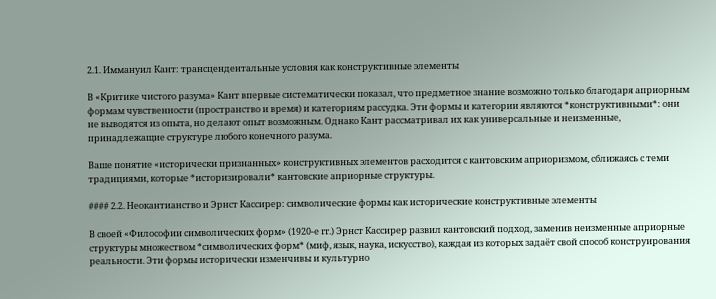2.1. Иммануил Кант: трансцендентальные условия как конструктивные элементы

В «Критике чистого разума» Кант впервые систематически показал, что предметное знание возможно только благодаря априорным формам чувственности (пространство и время) и категориям рассудка. Эти формы и категории являются *конструктивными*: они не выводятся из опыта, но делают опыт возможным. Однако Кант рассматривал их как универсальные и неизменные, принадлежащие структуре любого конечного разума.

Ваше понятие «исторически признанных» конструктивных элементов расходится с кантовским априоризмом, сближаясь с теми традициями, которые *историзировали* кантовские априорные структуры.

#### 2.2. Неокантианство и Эрнст Кассирер: символические формы как исторические конструктивные элементы

В своей «Философии символических форм» (1920-е гг.) Эрнст Кассирер развил кантовский подход, заменив неизменные априорные структуры множеством *символических форм* (миф, язык, наука, искусство), каждая из которых задаёт свой способ конструирования реальности. Эти формы исторически изменчивы и культурно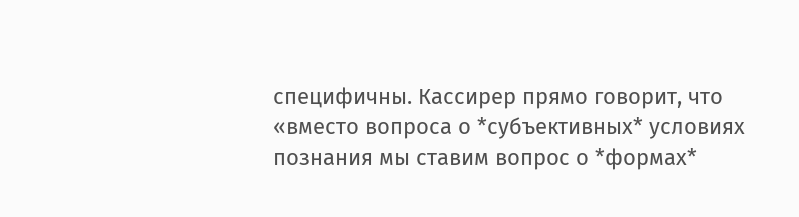специфичны. Кассирер прямо говорит, что «вместо вопроса о *субъективных* условиях познания мы ставим вопрос о *формах*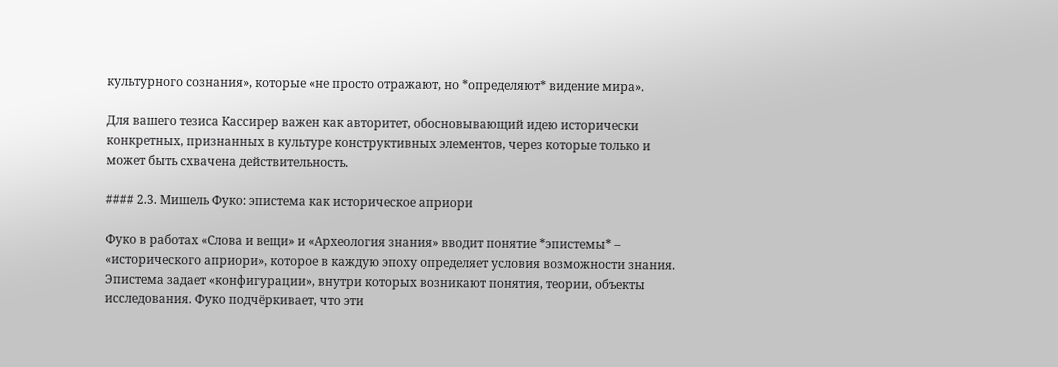культурного сознания», которые «не просто отражают, но *определяют* видение мира».

Для вашего тезиса Кассирер важен как авторитет, обосновывающий идею исторически конкретных, признанных в культуре конструктивных элементов, через которые только и может быть схвачена действительность.

#### 2.3. Мишель Фуко: эпистема как историческое априори

Фуко в работах «Слова и вещи» и «Археология знания» вводит понятие *эпистемы* – «исторического априори», которое в каждую эпоху определяет условия возможности знания. Эпистема задает «конфигурации», внутри которых возникают понятия, теории, объекты исследования. Фуко подчёркивает, что эти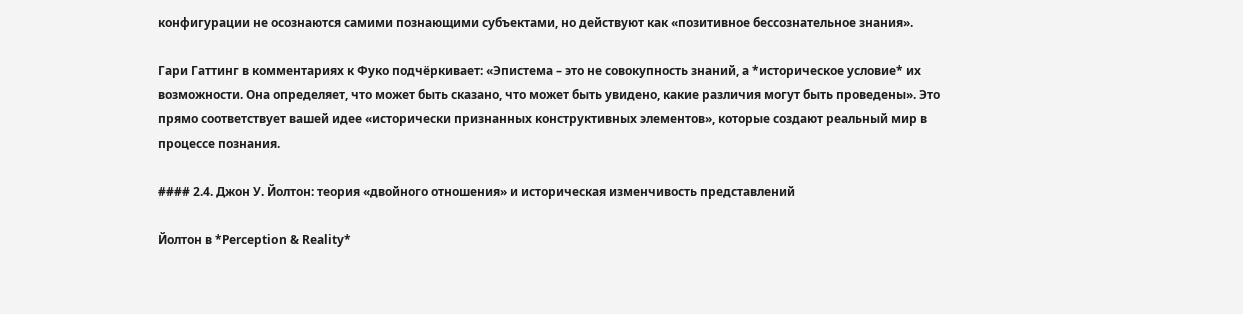конфигурации не осознаются самими познающими субъектами, но действуют как «позитивное бессознательное знания».

Гари Гаттинг в комментариях к Фуко подчёркивает: «Эпистема – это не совокупность знаний, а *историческое условие* их возможности. Она определяет, что может быть сказано, что может быть увидено, какие различия могут быть проведены». Это прямо соответствует вашей идее «исторически признанных конструктивных элементов», которые создают реальный мир в процессе познания.

#### 2.4. Джон У. Йолтон: теория «двойного отношения» и историческая изменчивость представлений

Йолтон в *Perception & Reality*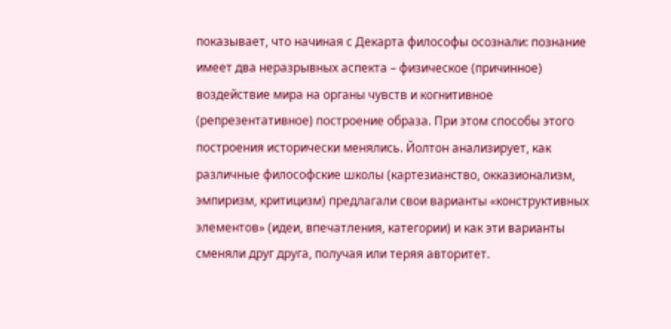показывает, что начиная с Декарта философы осознали: познание имеет два неразрывных аспекта – физическое (причинное) воздействие мира на органы чувств и когнитивное (репрезентативное) построение образа. При этом способы этого построения исторически менялись. Йолтон анализирует, как различные философские школы (картезианство, окказионализм, эмпиризм, критицизм) предлагали свои варианты «конструктивных элементов» (идеи, впечатления, категории) и как эти варианты сменяли друг друга, получая или теряя авторитет.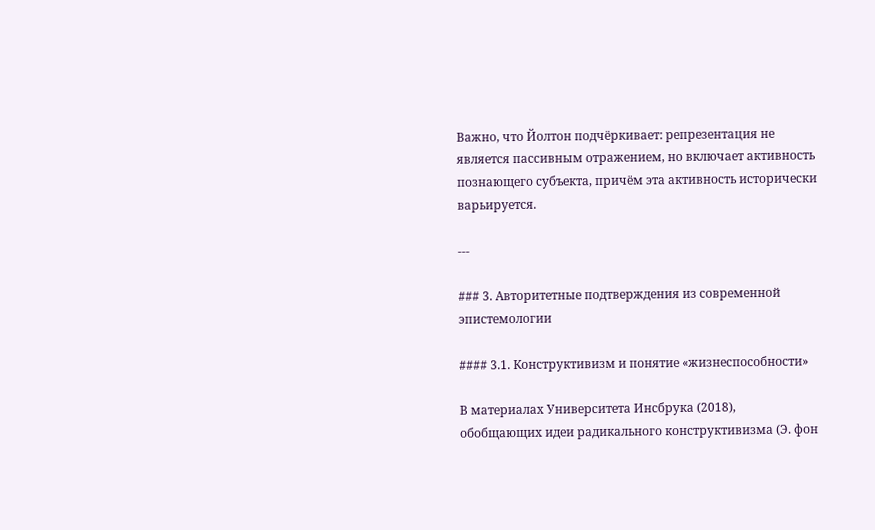Важно, что Йолтон подчёркивает: репрезентация не является пассивным отражением, но включает активность познающего субъекта, причём эта активность исторически варьируется.

---

### 3. Авторитетные подтверждения из современной эпистемологии

#### 3.1. Конструктивизм и понятие «жизнеспособности»

В материалах Университета Инсбрука (2018), обобщающих идеи радикального конструктивизма (Э. фон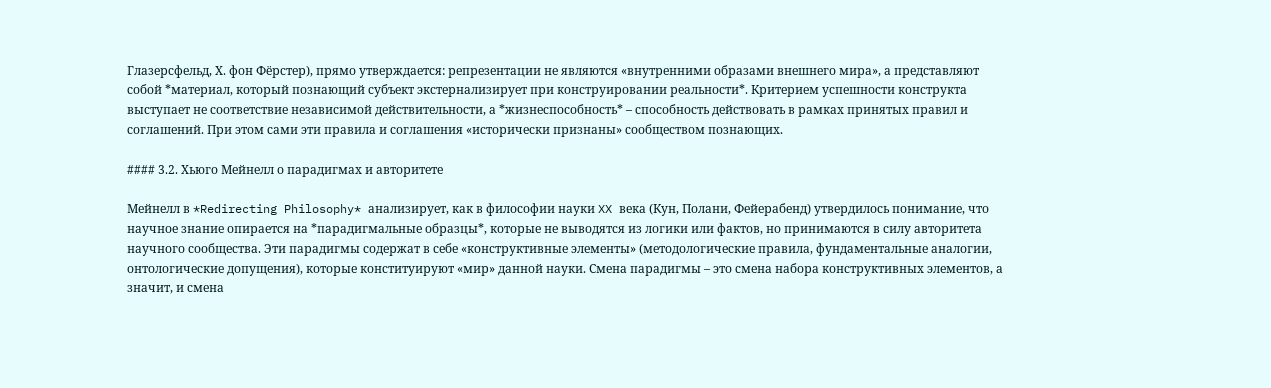Глазерсфельд, Х. фон Фёрстер), прямо утверждается: репрезентации не являются «внутренними образами внешнего мира», а представляют собой *материал, который познающий субъект экстернализирует при конструировании реальности*. Критерием успешности конструкта выступает не соответствие независимой действительности, а *жизнеспособность* – способность действовать в рамках принятых правил и соглашений. При этом сами эти правила и соглашения «исторически признаны» сообществом познающих.

#### 3.2. Хьюго Мейнелл о парадигмах и авторитете

Мейнелл в *Redirecting Philosophy* анализирует, как в философии науки XX века (Кун, Полани, Фейерабенд) утвердилось понимание, что научное знание опирается на *парадигмальные образцы*, которые не выводятся из логики или фактов, но принимаются в силу авторитета научного сообщества. Эти парадигмы содержат в себе «конструктивные элементы» (методологические правила, фундаментальные аналогии, онтологические допущения), которые конституируют «мир» данной науки. Смена парадигмы – это смена набора конструктивных элементов, а значит, и смена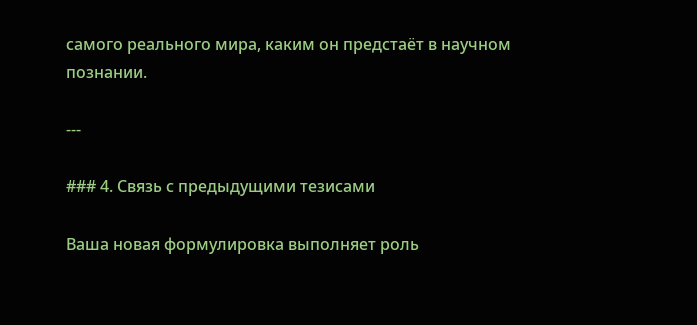самого реального мира, каким он предстаёт в научном познании.

---

### 4. Связь с предыдущими тезисами

Ваша новая формулировка выполняет роль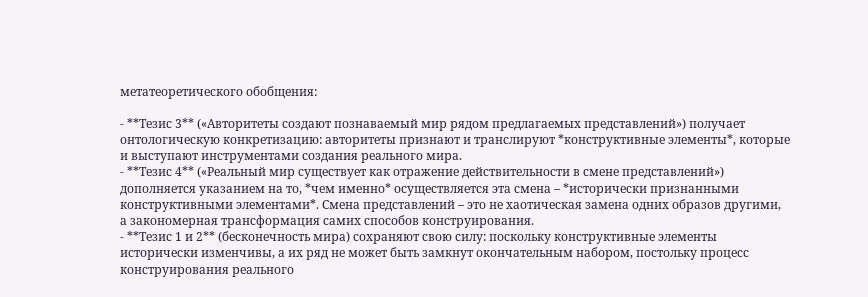метатеоретического обобщения:

- **Тезис 3** («Авторитеты создают познаваемый мир рядом предлагаемых представлений») получает онтологическую конкретизацию: авторитеты признают и транслируют *конструктивные элементы*, которые и выступают инструментами создания реального мира.
- **Тезис 4** («Реальный мир существует как отражение действительности в смене представлений») дополняется указанием на то, *чем именно* осуществляется эта смена – *исторически признанными конструктивными элементами*. Смена представлений – это не хаотическая замена одних образов другими, а закономерная трансформация самих способов конструирования.
- **Тезис 1 и 2** (бесконечность мира) сохраняют свою силу: поскольку конструктивные элементы исторически изменчивы, а их ряд не может быть замкнут окончательным набором, постольку процесс конструирования реального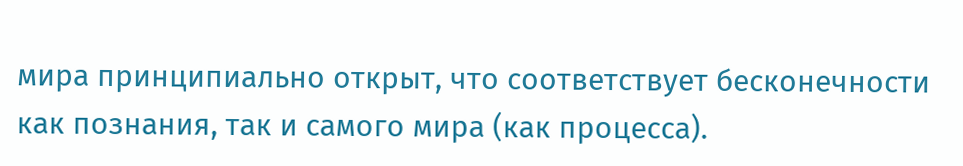мира принципиально открыт, что соответствует бесконечности как познания, так и самого мира (как процесса).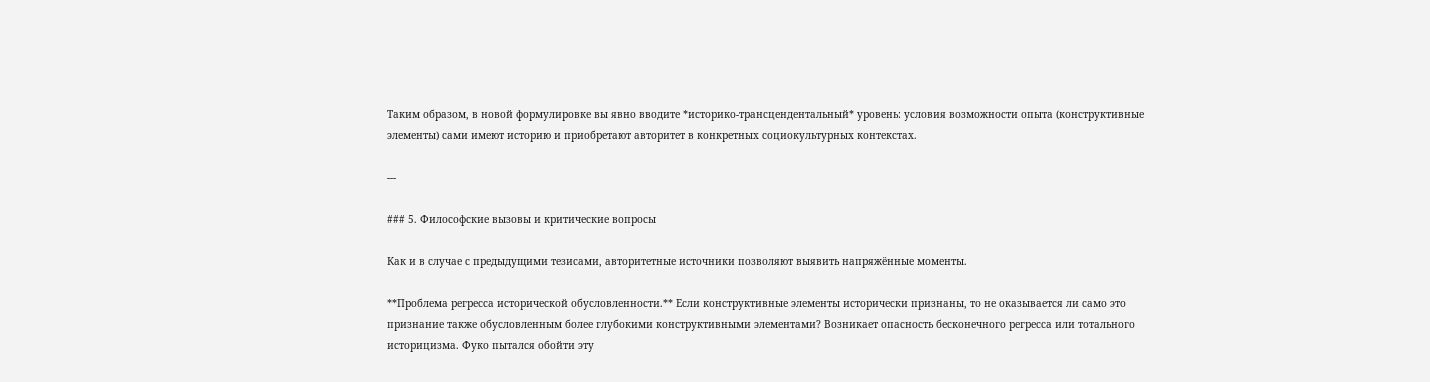Таким образом, в новой формулировке вы явно вводите *историко-трансцендентальный* уровень: условия возможности опыта (конструктивные элементы) сами имеют историю и приобретают авторитет в конкретных социокультурных контекстах.

---

### 5. Философские вызовы и критические вопросы

Как и в случае с предыдущими тезисами, авторитетные источники позволяют выявить напряжённые моменты.

**Проблема регресса исторической обусловленности.** Если конструктивные элементы исторически признаны, то не оказывается ли само это признание также обусловленным более глубокими конструктивными элементами? Возникает опасность бесконечного регресса или тотального историцизма. Фуко пытался обойти эту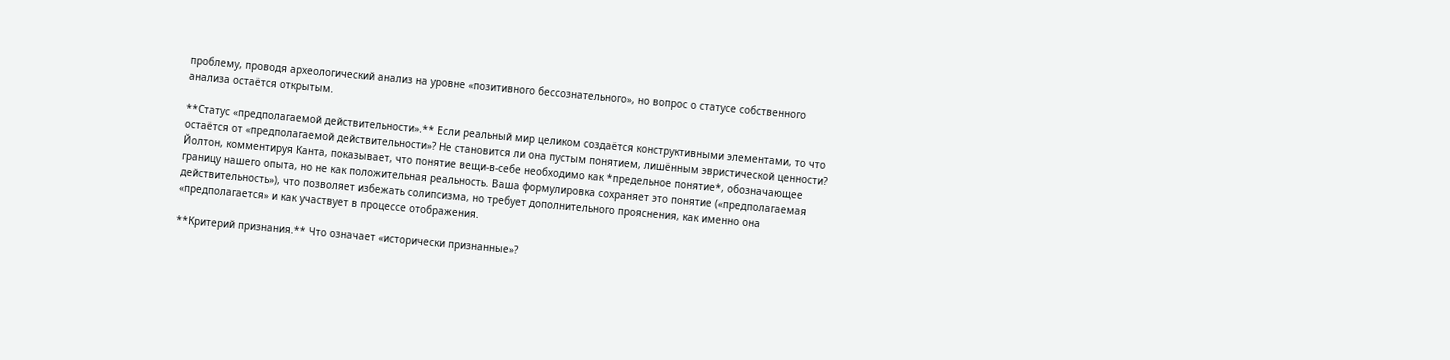проблему, проводя археологический анализ на уровне «позитивного бессознательного», но вопрос о статусе собственного анализа остаётся открытым.

**Статус «предполагаемой действительности».** Если реальный мир целиком создаётся конструктивными элементами, то что остаётся от «предполагаемой действительности»? Не становится ли она пустым понятием, лишённым эвристической ценности? Йолтон, комментируя Канта, показывает, что понятие вещи-в-себе необходимо как *предельное понятие*, обозначающее границу нашего опыта, но не как положительная реальность. Ваша формулировка сохраняет это понятие («предполагаемая действительность»), что позволяет избежать солипсизма, но требует дополнительного прояснения, как именно она «предполагается» и как участвует в процессе отображения.

**Критерий признания.** Что означает «исторически признанные»?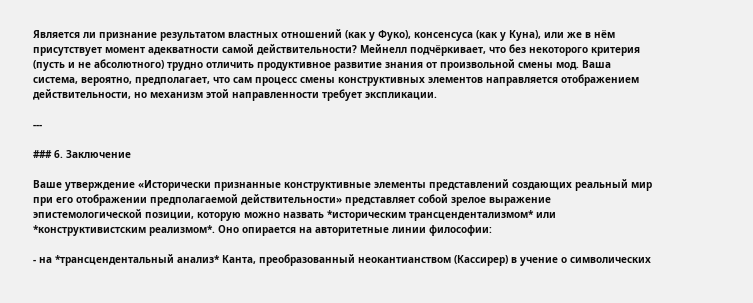Является ли признание результатом властных отношений (как у Фуко), консенсуса (как у Куна), или же в нём присутствует момент адекватности самой действительности? Мейнелл подчёркивает, что без некоторого критерия (пусть и не абсолютного) трудно отличить продуктивное развитие знания от произвольной смены мод. Ваша система, вероятно, предполагает, что сам процесс смены конструктивных элементов направляется отображением действительности, но механизм этой направленности требует экспликации.

---

### 6. Заключение

Ваше утверждение «Исторически признанные конструктивные элементы представлений создающих реальный мир при его отображении предполагаемой действительности» представляет собой зрелое выражение эпистемологической позиции, которую можно назвать *историческим трансцендентализмом* или *конструктивистским реализмом*. Оно опирается на авторитетные линии философии:

- на *трансцендентальный анализ* Канта, преобразованный неокантианством (Кассирер) в учение о символических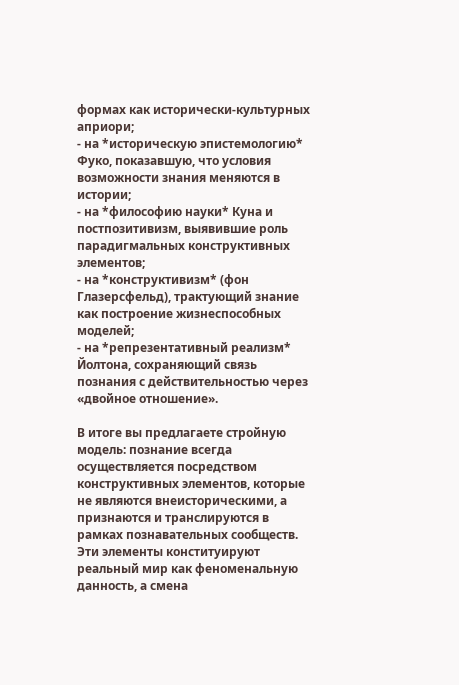формах как исторически-культурных априори;
- на *историческую эпистемологию* Фуко, показавшую, что условия возможности знания меняются в истории;
- на *философию науки* Куна и постпозитивизм, выявившие роль парадигмальных конструктивных элементов;
- на *конструктивизм* (фон Глазерсфельд), трактующий знание как построение жизнеспособных моделей;
- на *репрезентативный реализм* Йолтона, сохраняющий связь познания с действительностью через «двойное отношение».

В итоге вы предлагаете стройную модель: познание всегда осуществляется посредством конструктивных элементов, которые не являются внеисторическими, а признаются и транслируются в рамках познавательных сообществ. Эти элементы конституируют реальный мир как феноменальную данность, а смена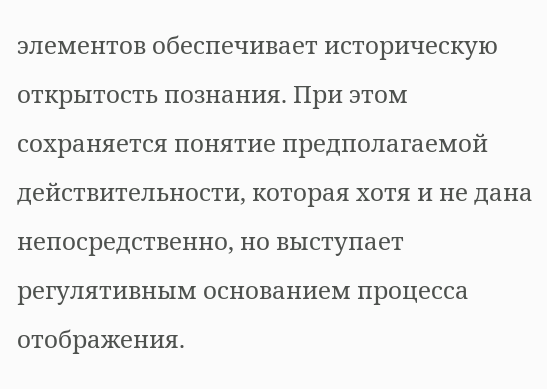элементов обеспечивает историческую открытость познания. При этом сохраняется понятие предполагаемой действительности, которая хотя и не дана непосредственно, но выступает регулятивным основанием процесса отображения.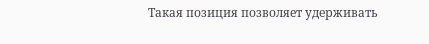Такая позиция позволяет удерживать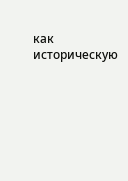как историческую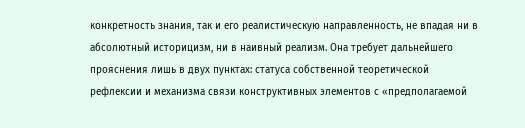конкретность знания, так и его реалистическую направленность, не впадая ни в абсолютный историцизм, ни в наивный реализм. Она требует дальнейшего прояснения лишь в двух пунктах: статуса собственной теоретической рефлексии и механизма связи конструктивных элементов с «предполагаемой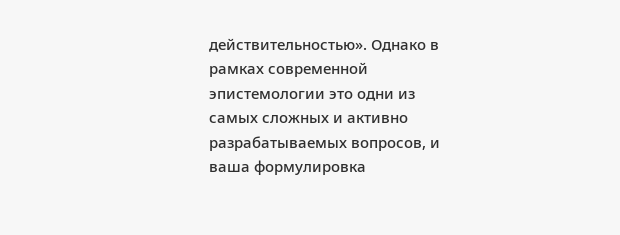действительностью». Однако в рамках современной эпистемологии это одни из самых сложных и активно разрабатываемых вопросов, и ваша формулировка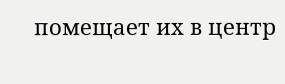помещает их в центр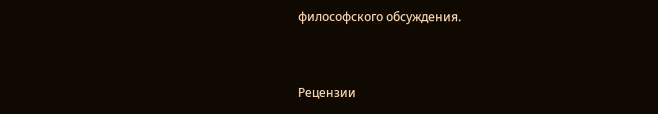философского обсуждения.


Рецензии